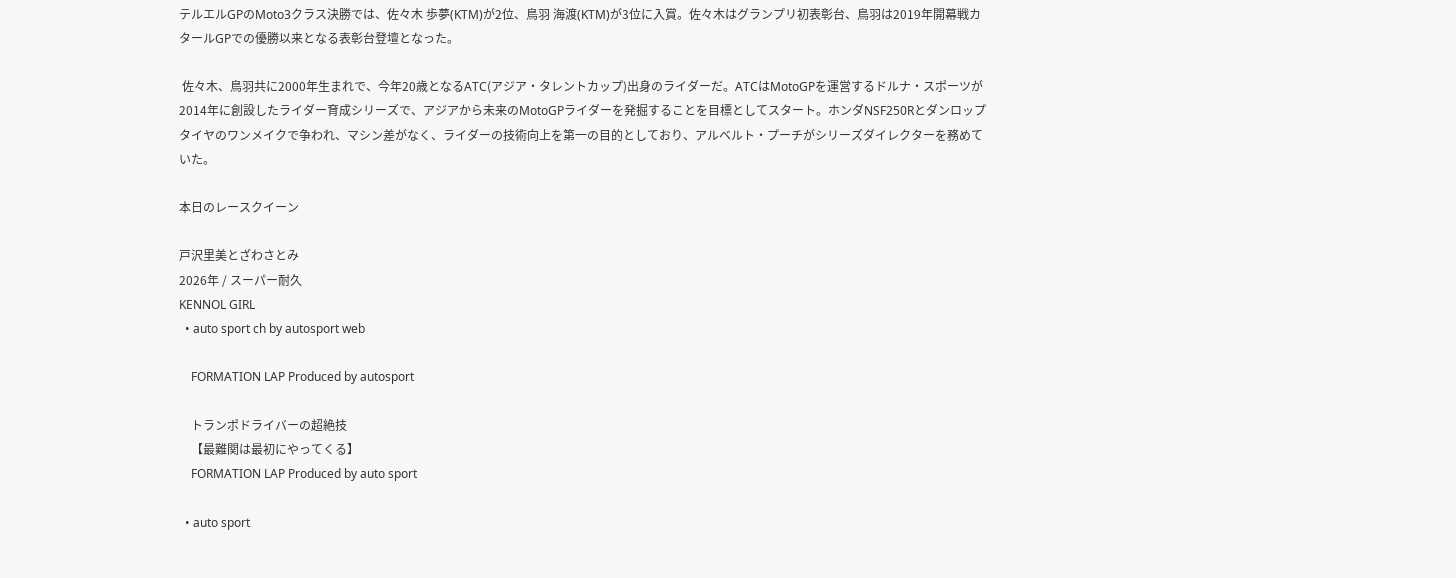テルエルGPのMoto3クラス決勝では、佐々木 歩夢(KTM)が2位、鳥羽 海渡(KTM)が3位に入賞。佐々木はグランプリ初表彰台、鳥羽は2019年開幕戦カタールGPでの優勝以来となる表彰台登壇となった。

 佐々木、鳥羽共に2000年生まれで、今年20歳となるATC(アジア・タレントカップ)出身のライダーだ。ATCはMotoGPを運営するドルナ・スポーツが2014年に創設したライダー育成シリーズで、アジアから未来のMotoGPライダーを発掘することを目標としてスタート。ホンダNSF250Rとダンロップタイヤのワンメイクで争われ、マシン差がなく、ライダーの技術向上を第一の目的としており、アルベルト・プーチがシリーズダイレクターを務めていた。

本日のレースクイーン

戸沢里美とざわさとみ
2026年 / スーパー耐久
KENNOL GIRL
  • auto sport ch by autosport web

    FORMATION LAP Produced by autosport

    トランポドライバーの超絶技
    【最難関は最初にやってくる】
    FORMATION LAP Produced by auto sport

  • auto sport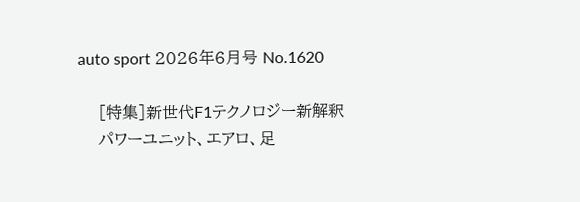auto sport 2026年6月号 No.1620

    [特集]新世代F1テクノロジー新解釈
    パワーユニット、エアロ、足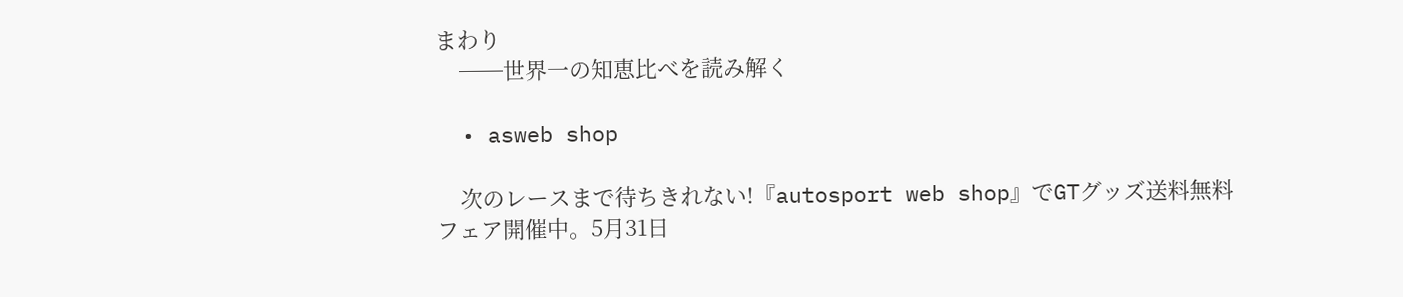まわり
    ──世界一の知恵比べを読み解く

  • asweb shop

    次のレースまで待ちきれない!『autosport web shop』でGTグッズ送料無料フェア開催中。5月31日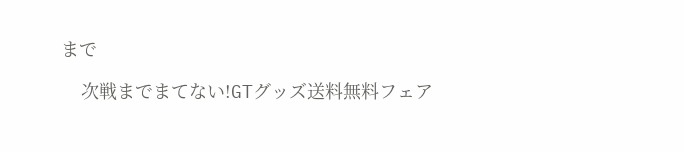まで

    次戦までまてない!GTグッズ送料無料フェア